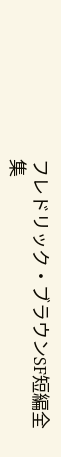フレドリック・ブラウンSF短編全集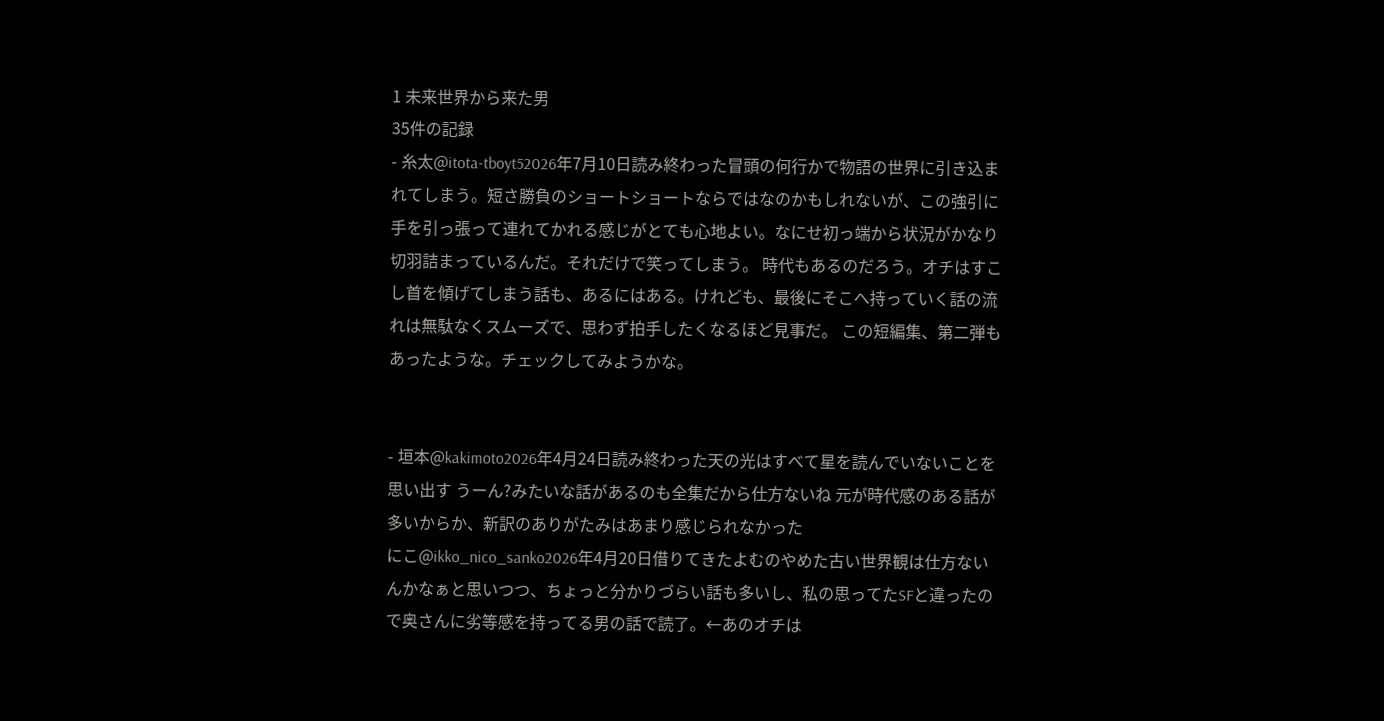1 未来世界から来た男
35件の記録
- 糸太@itota-tboyt52026年7月10日読み終わった冒頭の何行かで物語の世界に引き込まれてしまう。短さ勝負のショートショートならではなのかもしれないが、この強引に手を引っ張って連れてかれる感じがとても心地よい。なにせ初っ端から状況がかなり切羽詰まっているんだ。それだけで笑ってしまう。 時代もあるのだろう。オチはすこし首を傾げてしまう話も、あるにはある。けれども、最後にそこへ持っていく話の流れは無駄なくスムーズで、思わず拍手したくなるほど見事だ。 この短編集、第二弾もあったような。チェックしてみようかな。


- 垣本@kakimoto2026年4月24日読み終わった天の光はすべて星を読んでいないことを思い出す うーん?みたいな話があるのも全集だから仕方ないね 元が時代感のある話が多いからか、新訳のありがたみはあまり感じられなかった
にこ@ikko_nico_sanko2026年4月20日借りてきたよむのやめた古い世界観は仕方ないんかなぁと思いつつ、ちょっと分かりづらい話も多いし、私の思ってたSFと違ったので奥さんに劣等感を持ってる男の話で読了。←あのオチは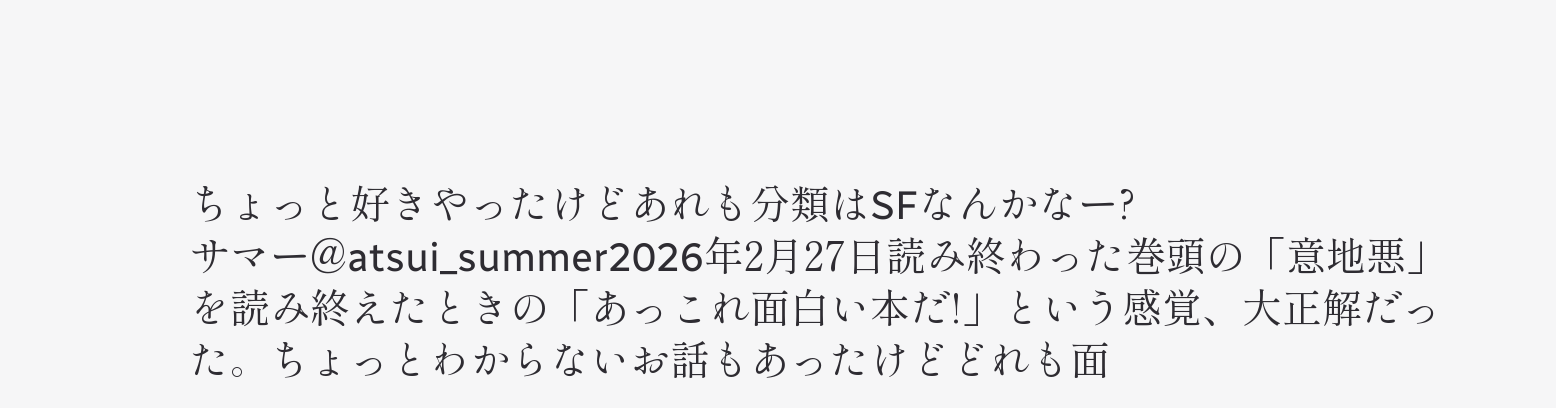ちょっと好きやったけどあれも分類はSFなんかなー?
サマー@atsui_summer2026年2月27日読み終わった巻頭の「意地悪」を読み終えたときの「あっこれ面白い本だ!」という感覚、大正解だった。ちょっとわからないお話もあったけどどれも面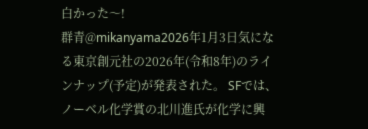白かった〜!
群青@mikanyama2026年1月3日気になる東京創元社の2026年(令和8年)のラインナップ(予定)が発表された。 SFでは、ノーベル化学賞の北川進氏が化学に興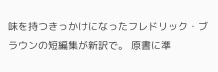味を持つきっかけになったフレドリック・ブラウンの短編集が新訳で。 原書に準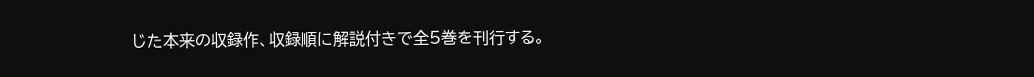じた本来の収録作、収録順に解説付きで全5巻を刊行する。